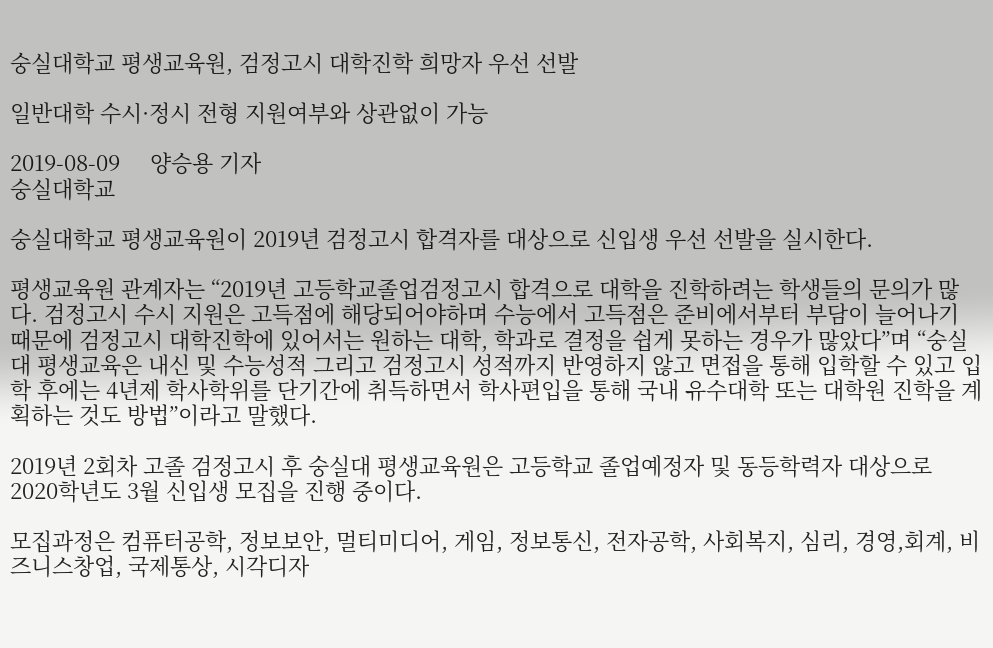숭실대학교 평생교육원, 검정고시 대학진학 희망자 우선 선발

일반대학 수시·정시 전형 지원여부와 상관없이 가능

2019-08-09     양승용 기자
숭실대학교

숭실대학교 평생교육원이 2019년 검정고시 합격자를 대상으로 신입생 우선 선발을 실시한다.

평생교육원 관계자는 “2019년 고등학교졸업검정고시 합격으로 대학을 진학하려는 학생들의 문의가 많다. 검정고시 수시 지원은 고득점에 해당되어야하며 수능에서 고득점은 준비에서부터 부담이 늘어나기 때문에 검정고시 대학진학에 있어서는 원하는 대학, 학과로 결정을 쉽게 못하는 경우가 많았다”며 “숭실대 평생교육은 내신 및 수능성적 그리고 검정고시 성적까지 반영하지 않고 면접을 통해 입학할 수 있고 입학 후에는 4년제 학사학위를 단기간에 취득하면서 학사편입을 통해 국내 유수대학 또는 대학원 진학을 계획하는 것도 방법”이라고 말했다.

2019년 2회차 고졸 검정고시 후 숭실대 평생교육원은 고등학교 졸업예정자 및 동등학력자 대상으로 2020학년도 3월 신입생 모집을 진행 중이다.

모집과정은 컴퓨터공학, 정보보안, 멀티미디어, 게임, 정보통신, 전자공학, 사회복지, 심리, 경영,회계, 비즈니스창업, 국제통상, 시각디자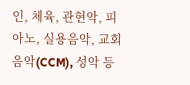인, 체육, 관현악, 피아노, 실용음악, 교회음악(CCM), 성악 등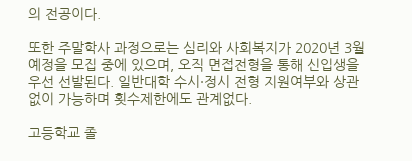의 전공이다.

또한 주말학사 과정으로는 심리와 사회복지가 2020년 3월 예정을 모집 중에 있으며, 오직 면접전형을 통해 신입생을 우선 선발된다. 일반대학 수시·정시 전형 지원여부와 상관없이 가능하며 횟수제한에도 관계없다.

고등학교 졸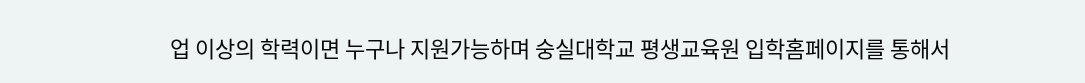업 이상의 학력이면 누구나 지원가능하며 숭실대학교 평생교육원 입학홈페이지를 통해서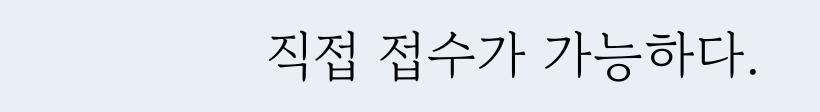직접 접수가 가능하다.